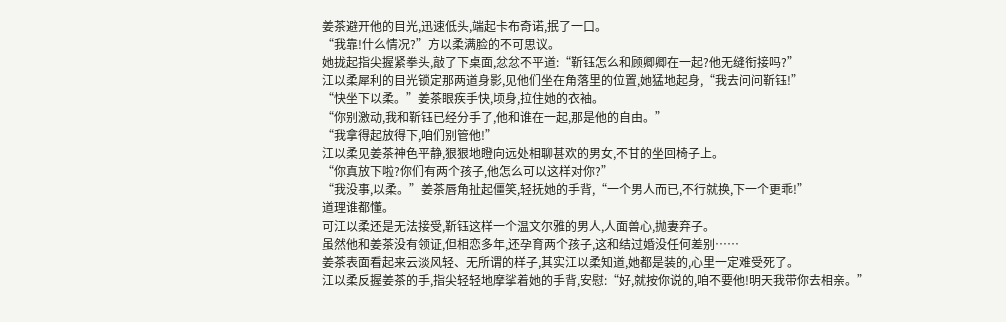姜茶避开他的目光,迅速低头,端起卡布奇诺,抿了一口。
“我靠!什么情况?”方以柔满脸的不可思议。
她拢起指尖握紧拳头,敲了下桌面,忿忿不平道:“靳钰怎么和顾卿卿在一起?他无缝衔接吗?”
江以柔犀利的目光锁定那两道身影,见他们坐在角落里的位置,她猛地起身,“我去问问靳钰!”
“快坐下以柔。”姜茶眼疾手快,顷身,拉住她的衣袖。
“你别激动,我和靳钰已经分手了,他和谁在一起,那是他的自由。”
“我拿得起放得下,咱们别管他!”
江以柔见姜茶神色平静,狠狠地瞪向远处相聊甚欢的男女,不甘的坐回椅子上。
“你真放下啦?你们有两个孩子,他怎么可以这样对你?”
“我没事,以柔。”姜茶唇角扯起僵笑,轻抚她的手背,“一个男人而已,不行就换,下一个更乖!”
道理谁都懂。
可江以柔还是无法接受,靳钰这样一个温文尔雅的男人,人面兽心,抛妻弃子。
虽然他和姜茶没有领证,但相恋多年,还孕育两个孩子,这和结过婚没任何差别……
姜茶表面看起来云淡风轻、无所谓的样子,其实江以柔知道,她都是装的,心里一定难受死了。
江以柔反握姜茶的手,指尖轻轻地摩挲着她的手背,安慰:“好,就按你说的,咱不要他!明天我带你去相亲。”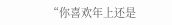“你喜欢年上还是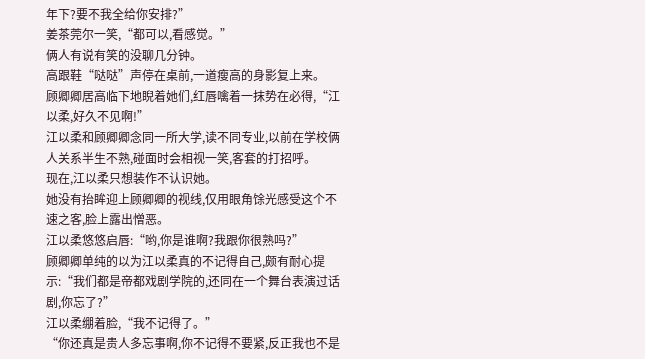年下?要不我全给你安排?”
姜茶莞尔一笑,“都可以,看感觉。”
俩人有说有笑的没聊几分钟。
高跟鞋“哒哒”声停在桌前,一道瘦高的身影复上来。
顾卿卿居高临下地睨着她们,红唇噙着一抹势在必得,“江以柔,好久不见啊!”
江以柔和顾卿卿念同一所大学,读不同专业,以前在学校俩人关系半生不熟,碰面时会相视一笑,客套的打招呼。
现在,江以柔只想装作不认识她。
她没有抬眸迎上顾卿卿的视线,仅用眼角馀光感受这个不速之客,脸上露出憎恶。
江以柔悠悠启唇:“哟,你是谁啊?我跟你很熟吗?”
顾卿卿单纯的以为江以柔真的不记得自己,颇有耐心提示:“我们都是帝都戏剧学院的,还同在一个舞台表演过话剧,你忘了?”
江以柔绷着脸,“我不记得了。”
“你还真是贵人多忘事啊,你不记得不要紧,反正我也不是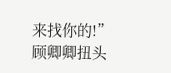来找你的!”
顾卿卿扭头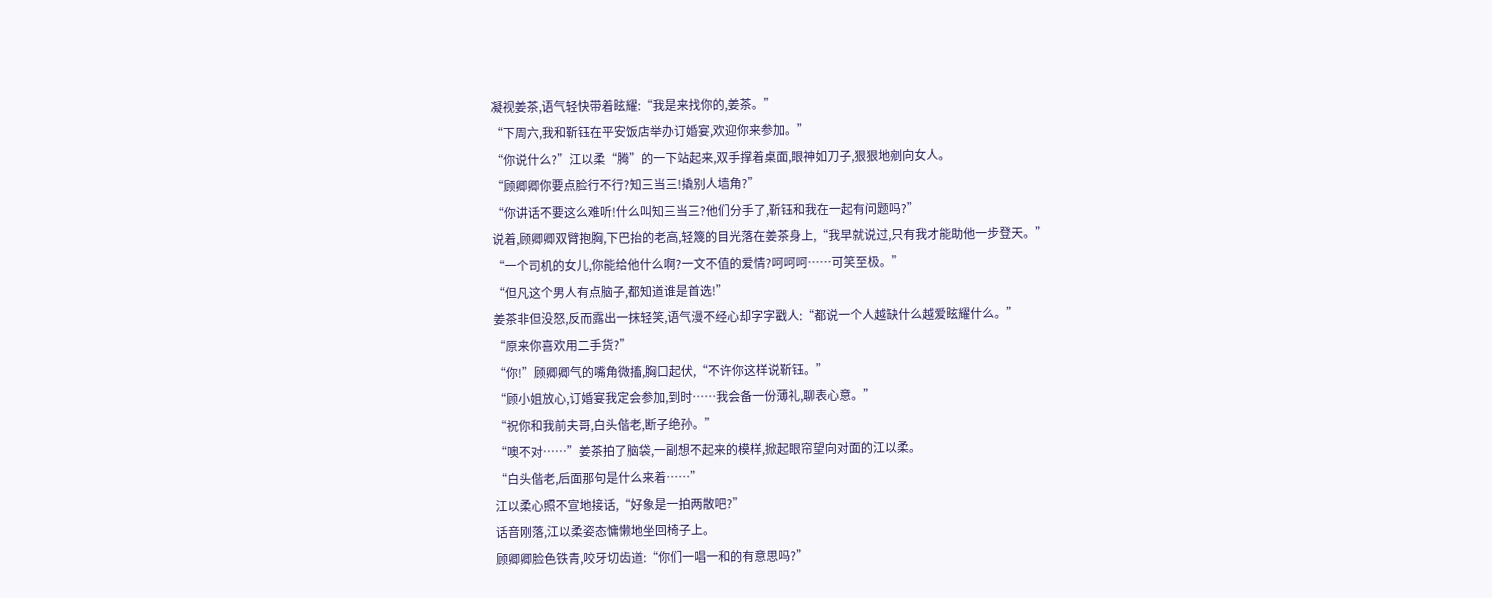凝视姜茶,语气轻快带着眩耀:“我是来找你的,姜茶。”
“下周六,我和靳钰在平安饭店举办订婚宴,欢迎你来参加。”
“你说什么?”江以柔“腾”的一下站起来,双手撑着桌面,眼神如刀子,狠狠地剜向女人。
“顾卿卿你要点脸行不行?知三当三!撬别人墙角?”
“你讲话不要这么难听!什么叫知三当三?他们分手了,靳钰和我在一起有问题吗?”
说着,顾卿卿双臂抱胸,下巴抬的老高,轻篾的目光落在姜茶身上,“我早就说过,只有我才能助他一步登天。”
“一个司机的女儿,你能给他什么啊?一文不值的爱情?呵呵呵……可笑至极。”
“但凡这个男人有点脑子,都知道谁是首选!”
姜茶非但没怒,反而露出一抹轻笑,语气漫不经心却字字戳人:“都说一个人越缺什么越爱眩耀什么。”
“原来你喜欢用二手货?”
“你!”顾卿卿气的嘴角微搐,胸口起伏,“不许你这样说靳钰。”
“顾小姐放心,订婚宴我定会参加,到时……我会备一份薄礼,聊表心意。”
“祝你和我前夫哥,白头偕老,断子绝孙。”
“噢不对……”姜茶拍了脑袋,一副想不起来的模样,掀起眼帘望向对面的江以柔。
“白头偕老,后面那句是什么来着……”
江以柔心照不宣地接话,“好象是一拍两散吧?”
话音刚落,江以柔姿态慵懒地坐回椅子上。
顾卿卿脸色铁青,咬牙切齿道:“你们一唱一和的有意思吗?”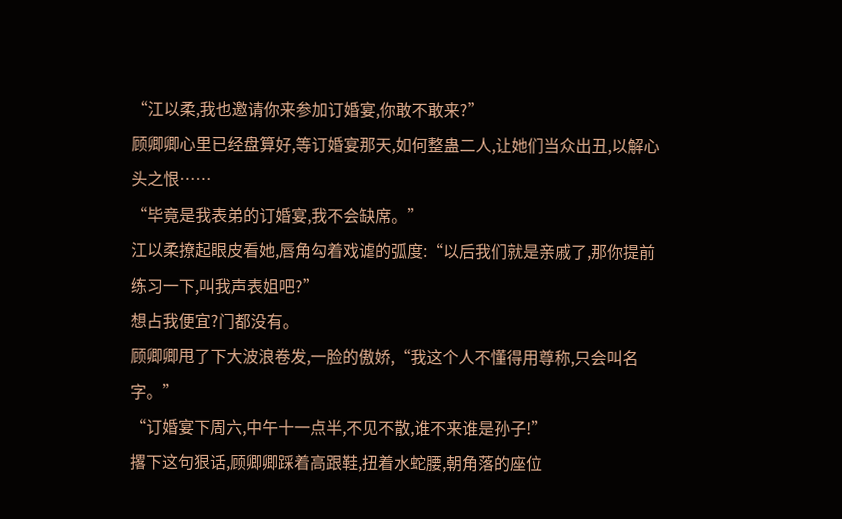“江以柔,我也邀请你来参加订婚宴,你敢不敢来?”
顾卿卿心里已经盘算好,等订婚宴那天,如何整蛊二人,让她们当众出丑,以解心头之恨……
“毕竟是我表弟的订婚宴,我不会缺席。”
江以柔撩起眼皮看她,唇角勾着戏谑的弧度:“以后我们就是亲戚了,那你提前练习一下,叫我声表姐吧?”
想占我便宜?门都没有。
顾卿卿甩了下大波浪卷发,一脸的傲娇,“我这个人不懂得用尊称,只会叫名字。”
“订婚宴下周六,中午十一点半,不见不散,谁不来谁是孙子!”
撂下这句狠话,顾卿卿踩着高跟鞋,扭着水蛇腰,朝角落的座位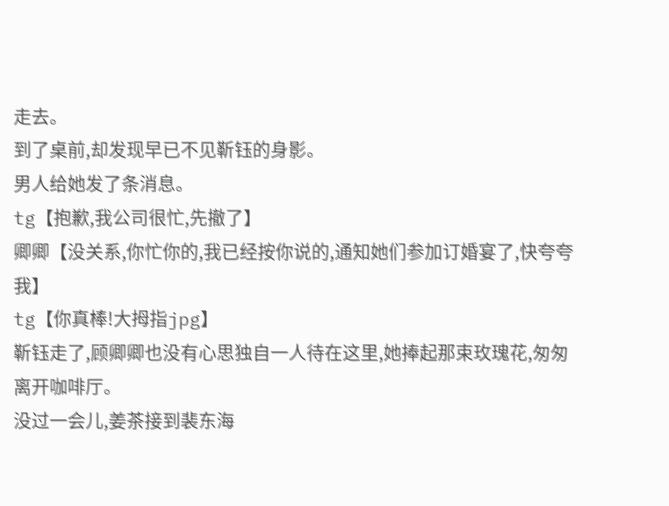走去。
到了桌前,却发现早已不见靳钰的身影。
男人给她发了条消息。
tg【抱歉,我公司很忙,先撤了】
卿卿【没关系,你忙你的,我已经按你说的,通知她们参加订婚宴了,快夸夸我】
tg【你真棒!大拇指jpg】
靳钰走了,顾卿卿也没有心思独自一人待在这里,她捧起那束玫瑰花,匆匆离开咖啡厅。
没过一会儿,姜茶接到裴东海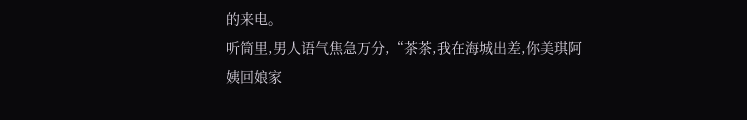的来电。
听筒里,男人语气焦急万分,“茶茶,我在海城出差,你美琪阿姨回娘家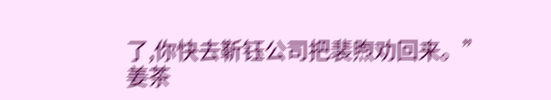了,你快去靳钰公司把裴煦劝回来。”
姜茶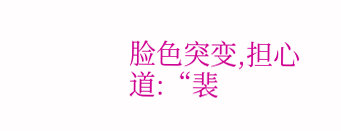脸色突变,担心道:“裴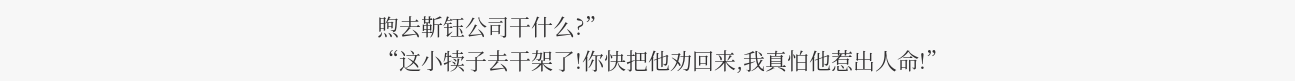煦去靳钰公司干什么?”
“这小犊子去干架了!你快把他劝回来,我真怕他惹出人命!”